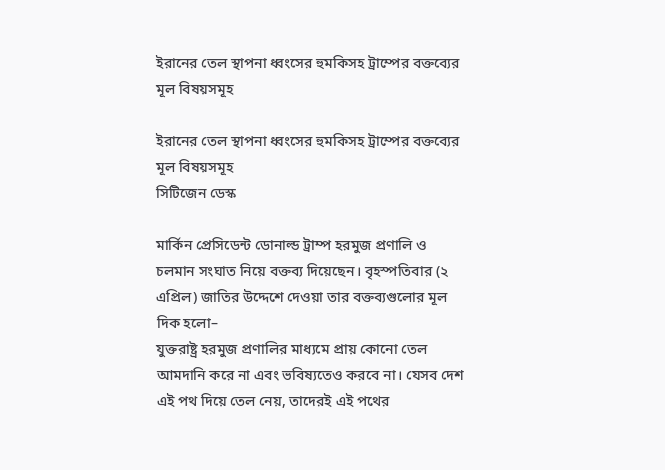ইরানের তেল স্থাপনা ধ্বংসের হুমকিসহ ট্রাম্পের বক্তব্যের মূল বিষয়সমূহ

ইরানের তেল স্থাপনা ধ্বংসের হুমকিসহ ট্রাম্পের বক্তব্যের মূল বিষয়সমূহ
সিটিজেন ডেস্ক

মার্কিন প্রেসিডেন্ট ডোনাল্ড ট্রাম্প হরমুজ প্রণালি ও চলমান সংঘাত নিয়ে বক্তব্য দিয়েছেন। বৃহস্পতিবার (২ এপ্রিল) জাতির উদ্দেশে দেওয়া তার বক্তব্যগুলোর মূল দিক হলো–
যুক্তরাষ্ট্র হরমুজ প্রণালির মাধ্যমে প্রায় কোনো তেল আমদানি করে না এবং ভবিষ্যতেও করবে না। যেসব দেশ এই পথ দিয়ে তেল নেয়, তাদেরই এই পথের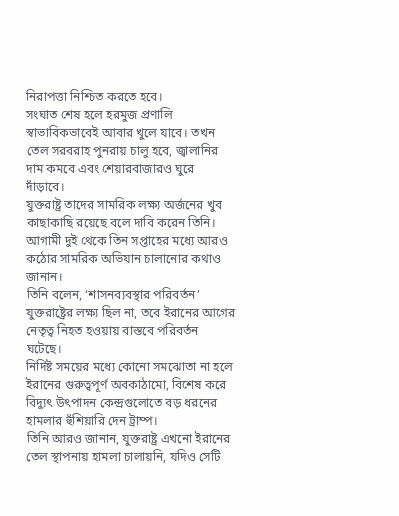নিরাপত্তা নিশ্চিত করতে হবে।
সংঘাত শেষ হলে হরমুজ প্রণালি স্বাভাবিকভাবেই আবার খুলে যাবে। তখন তেল সরবরাহ পুনরায় চালু হবে, জ্বালানির দাম কমবে এবং শেয়ারবাজারও ঘুরে দাঁড়াবে।
যুক্তরাষ্ট্র তাদের সামরিক লক্ষ্য অর্জনের খুব কাছাকাছি রয়েছে বলে দাবি করেন তিনি। আগামী দুই থেকে তিন সপ্তাহের মধ্যে আরও কঠোর সামরিক অভিযান চালানোর কথাও জানান।
তিনি বলেন, ‘শাসনব্যবস্থার পরিবর্তন’ যুক্তরাষ্ট্রের লক্ষ্য ছিল না, তবে ইরানের আগের নেতৃত্ব নিহত হওয়ায় বাস্তবে পরিবর্তন ঘটেছে।
নির্দিষ্ট সময়ের মধ্যে কোনো সমঝোতা না হলে ইরানের গুরুত্বপূর্ণ অবকাঠামো, বিশেষ করে বিদ্যুৎ উৎপাদন কেন্দ্রগুলোতে বড় ধরনের হামলার হুঁশিয়ারি দেন ট্রাম্প।
তিনি আরও জানান, যুক্তরাষ্ট্র এখনো ইরানের তেল স্থাপনায় হামলা চালায়নি, যদিও সেটি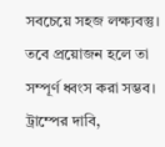সবচেয়ে সহজ লক্ষ্যবস্তু। তবে প্রয়োজন হলে তা সম্পূর্ণ ধ্বংস করা সম্ভব।
ট্রাম্পের দাবি,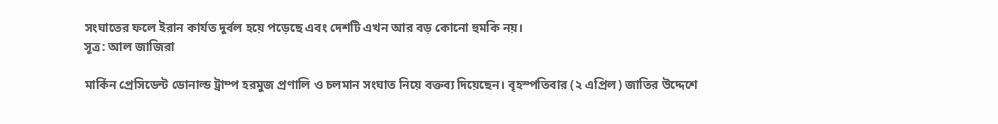সংঘাতের ফলে ইরান কার্যত দুর্বল হয়ে পড়েছে এবং দেশটি এখন আর বড় কোনো হুমকি নয়।
সূত্র: আল জাজিরা

মার্কিন প্রেসিডেন্ট ডোনাল্ড ট্রাম্প হরমুজ প্রণালি ও চলমান সংঘাত নিয়ে বক্তব্য দিয়েছেন। বৃহস্পতিবার (২ এপ্রিল) জাতির উদ্দেশে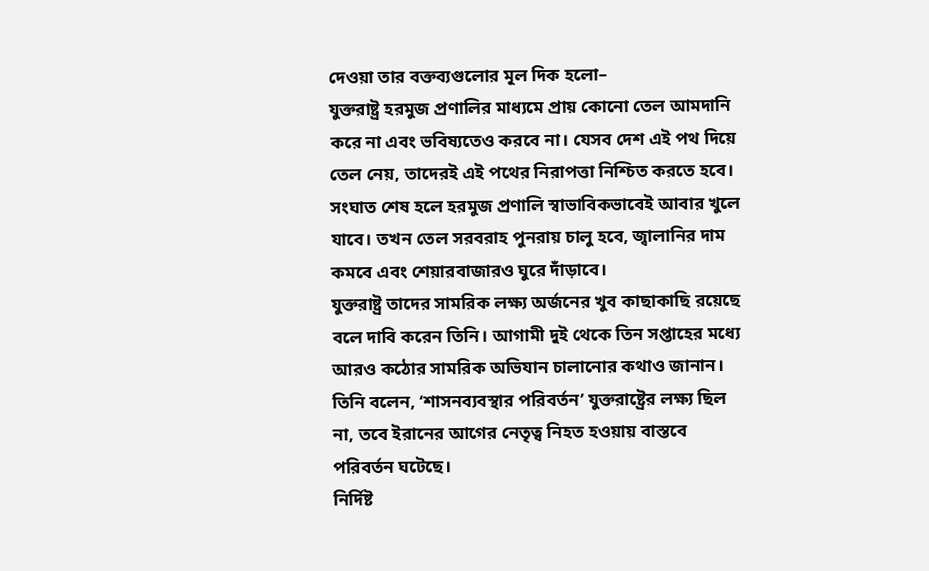দেওয়া তার বক্তব্যগুলোর মূল দিক হলো–
যুক্তরাষ্ট্র হরমুজ প্রণালির মাধ্যমে প্রায় কোনো তেল আমদানি করে না এবং ভবিষ্যতেও করবে না। যেসব দেশ এই পথ দিয়ে তেল নেয়, তাদেরই এই পথের নিরাপত্তা নিশ্চিত করতে হবে।
সংঘাত শেষ হলে হরমুজ প্রণালি স্বাভাবিকভাবেই আবার খুলে যাবে। তখন তেল সরবরাহ পুনরায় চালু হবে, জ্বালানির দাম কমবে এবং শেয়ারবাজারও ঘুরে দাঁড়াবে।
যুক্তরাষ্ট্র তাদের সামরিক লক্ষ্য অর্জনের খুব কাছাকাছি রয়েছে বলে দাবি করেন তিনি। আগামী দুই থেকে তিন সপ্তাহের মধ্যে আরও কঠোর সামরিক অভিযান চালানোর কথাও জানান।
তিনি বলেন, ‘শাসনব্যবস্থার পরিবর্তন’ যুক্তরাষ্ট্রের লক্ষ্য ছিল না, তবে ইরানের আগের নেতৃত্ব নিহত হওয়ায় বাস্তবে পরিবর্তন ঘটেছে।
নির্দিষ্ট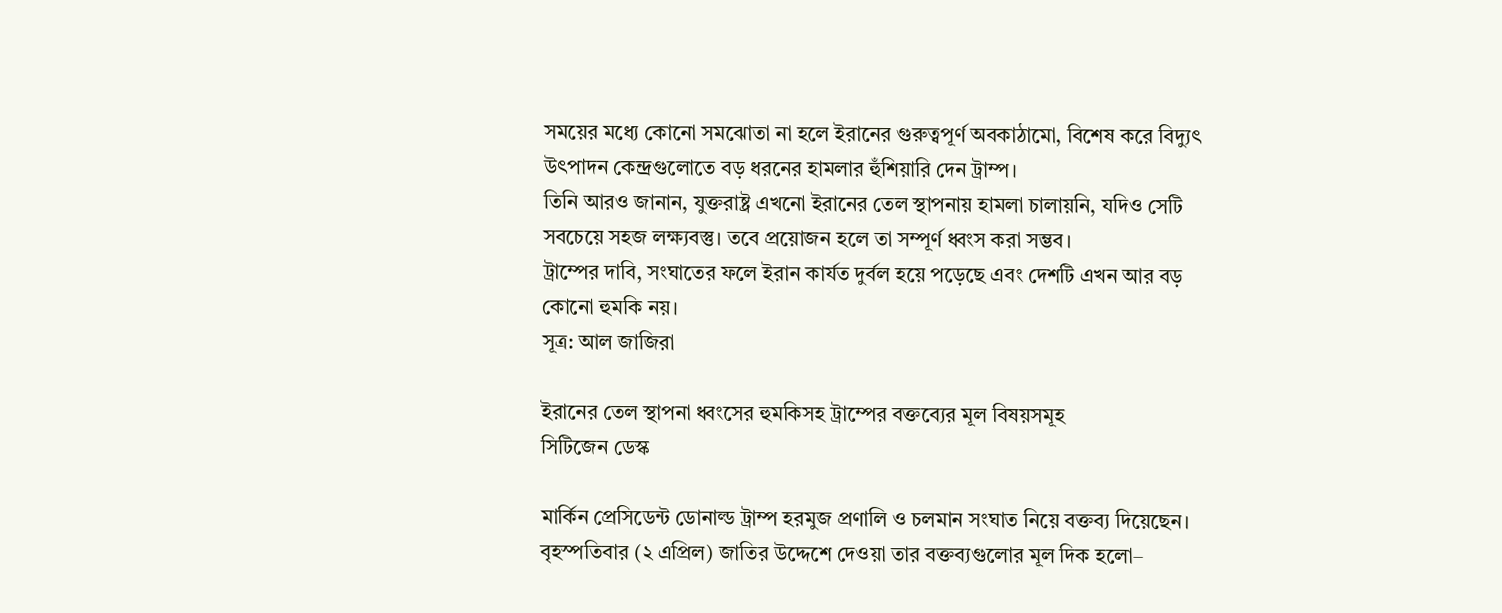সময়ের মধ্যে কোনো সমঝোতা না হলে ইরানের গুরুত্বপূর্ণ অবকাঠামো, বিশেষ করে বিদ্যুৎ উৎপাদন কেন্দ্রগুলোতে বড় ধরনের হামলার হুঁশিয়ারি দেন ট্রাম্প।
তিনি আরও জানান, যুক্তরাষ্ট্র এখনো ইরানের তেল স্থাপনায় হামলা চালায়নি, যদিও সেটি সবচেয়ে সহজ লক্ষ্যবস্তু। তবে প্রয়োজন হলে তা সম্পূর্ণ ধ্বংস করা সম্ভব।
ট্রাম্পের দাবি, সংঘাতের ফলে ইরান কার্যত দুর্বল হয়ে পড়েছে এবং দেশটি এখন আর বড় কোনো হুমকি নয়।
সূত্র: আল জাজিরা

ইরানের তেল স্থাপনা ধ্বংসের হুমকিসহ ট্রাম্পের বক্তব্যের মূল বিষয়সমূহ
সিটিজেন ডেস্ক

মার্কিন প্রেসিডেন্ট ডোনাল্ড ট্রাম্প হরমুজ প্রণালি ও চলমান সংঘাত নিয়ে বক্তব্য দিয়েছেন। বৃহস্পতিবার (২ এপ্রিল) জাতির উদ্দেশে দেওয়া তার বক্তব্যগুলোর মূল দিক হলো–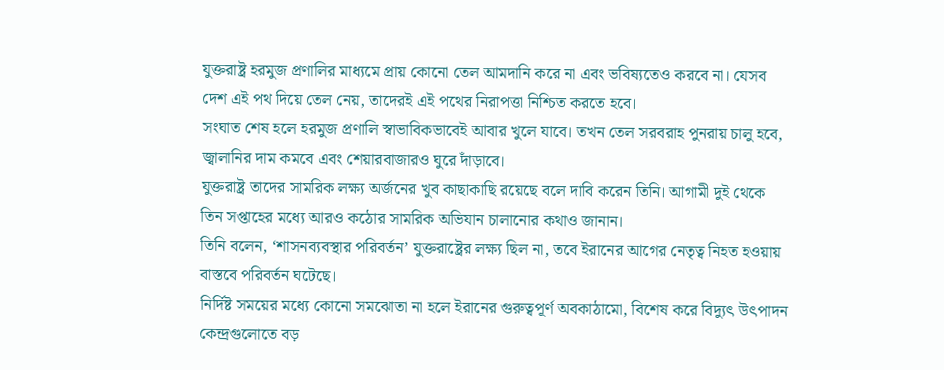যুক্তরাষ্ট্র হরমুজ প্রণালির মাধ্যমে প্রায় কোনো তেল আমদানি করে না এবং ভবিষ্যতেও করবে না। যেসব দেশ এই পথ দিয়ে তেল নেয়, তাদেরই এই পথের নিরাপত্তা নিশ্চিত করতে হবে।
সংঘাত শেষ হলে হরমুজ প্রণালি স্বাভাবিকভাবেই আবার খুলে যাবে। তখন তেল সরবরাহ পুনরায় চালু হবে, জ্বালানির দাম কমবে এবং শেয়ারবাজারও ঘুরে দাঁড়াবে।
যুক্তরাষ্ট্র তাদের সামরিক লক্ষ্য অর্জনের খুব কাছাকাছি রয়েছে বলে দাবি করেন তিনি। আগামী দুই থেকে তিন সপ্তাহের মধ্যে আরও কঠোর সামরিক অভিযান চালানোর কথাও জানান।
তিনি বলেন, ‘শাসনব্যবস্থার পরিবর্তন’ যুক্তরাষ্ট্রের লক্ষ্য ছিল না, তবে ইরানের আগের নেতৃত্ব নিহত হওয়ায় বাস্তবে পরিবর্তন ঘটেছে।
নির্দিষ্ট সময়ের মধ্যে কোনো সমঝোতা না হলে ইরানের গুরুত্বপূর্ণ অবকাঠামো, বিশেষ করে বিদ্যুৎ উৎপাদন কেন্দ্রগুলোতে বড়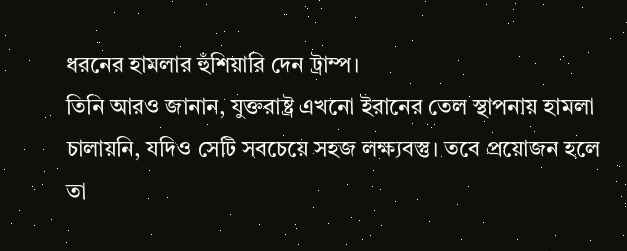ধরনের হামলার হুঁশিয়ারি দেন ট্রাম্প।
তিনি আরও জানান, যুক্তরাষ্ট্র এখনো ইরানের তেল স্থাপনায় হামলা চালায়নি, যদিও সেটি সবচেয়ে সহজ লক্ষ্যবস্তু। তবে প্রয়োজন হলে তা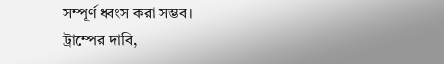সম্পূর্ণ ধ্বংস করা সম্ভব।
ট্রাম্পের দাবি,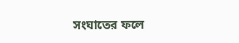সংঘাতের ফলে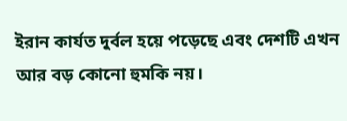ইরান কার্যত দুর্বল হয়ে পড়েছে এবং দেশটি এখন আর বড় কোনো হুমকি নয়।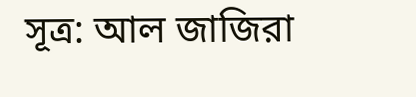সূত্র: আল জাজিরা